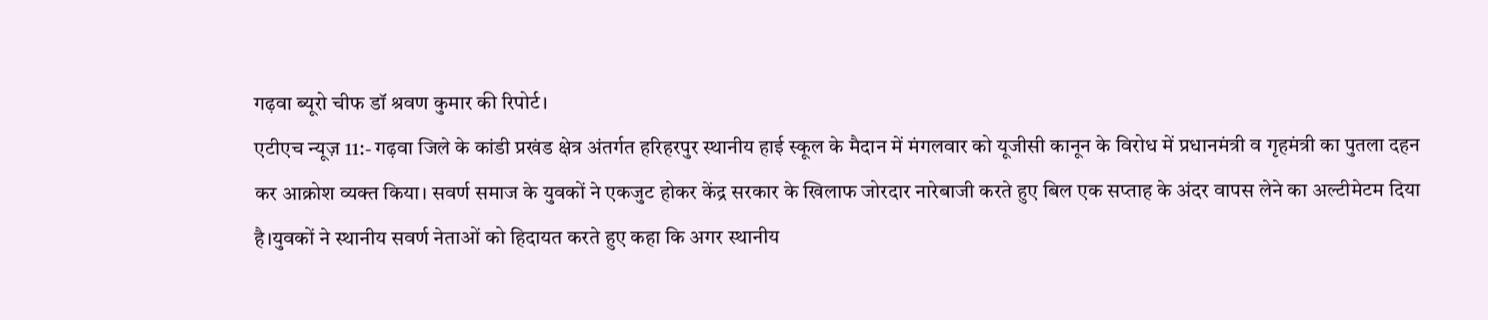गढ़वा ब्यूरो चीफ डॉ श्रवण कुमार की रिपोर्ट।
एटीएच न्यूज़ 11:- गढ़वा जिले के कांडी प्रखंड क्षेत्र अंतर्गत हरिहरपुर स्थानीय हाई स्कूल के मैदान में मंगलवार को यूजीसी कानून के विरोध में प्रधानमंत्री व गृहमंत्री का पुतला दहन कर आक्रोश व्यक्त किया। सवर्ण समाज के युवकों ने एकजुट होकर केंद्र सरकार के खिलाफ जोरदार नारेबाजी करते हुए बिल एक सप्ताह के अंदर वापस लेने का अल्टीमेटम दिया है।युवकों ने स्थानीय सवर्ण नेताओं को हिदायत करते हुए कहा कि अगर स्थानीय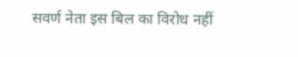सवर्ण नेता इस बिल का विरोध नहीं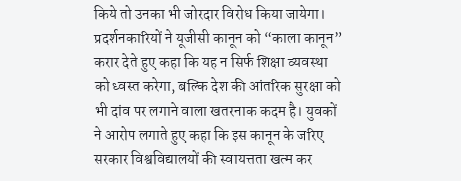किये तो उनका भी जोरदार विरोध किया जायेगा।
प्रदर्शनकारियों ने यूजीसी कानून को “काला कानून” करार देते हुए कहा कि यह न सिर्फ शिक्षा व्यवस्था को ध्वस्त करेगा, बल्कि देश की आंतरिक सुरक्षा को भी दांव पर लगाने वाला खतरनाक कदम है। युवकों ने आरोप लगाते हुए कहा कि इस कानून के जरिए सरकार विश्वविद्यालयों की स्वायत्तता खत्म कर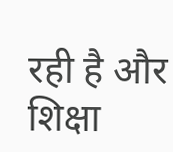रही है और शिक्षा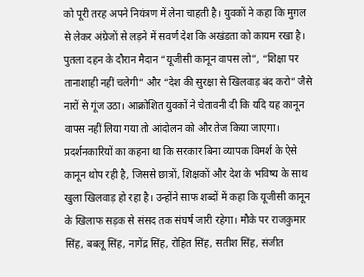को पूरी तरह अपने नियंत्रण में लेना चाहती है। युवकों ने कहा कि मुग़ल से लेकर अंग्रेजों से लड़ने में सवर्ण देश कि अखंडता को कायम रखा है।
पुतला दहन के दौरान मैदान “यूजीसी कानून वापस लो”, “शिक्षा पर तानाशाही नहीं चलेगी” और “देश की सुरक्षा से खिलवाड़ बंद करो” जैसे नारों से गूंज उठा। आक्रोशित युवकों ने चेतावनी दी कि यदि यह कानून वापस नहीं लिया गया तो आंदोलन को और तेज किया जाएगा।
प्रदर्शनकारियों का कहना था कि सरकार बिना व्यापक विमर्श के ऐसे कानून थोप रही है, जिससे छात्रों, शिक्षकों और देश के भविष्य के साथ खुला खिलवाड़ हो रहा है। उन्होंने साफ शब्दों में कहा कि यूजीसी कानून के खिलाफ सड़क से संसद तक संघर्ष जारी रहेगा। मौके पर राजकुमार सिंह, बबलू सिंह, नागेंद्र सिंह, रोहित सिंह, सतीश सिंह, संजीत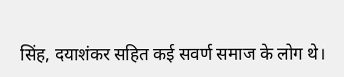सिंह, दयाशंकर सहित कई सवर्ण समाज के लोग थे।